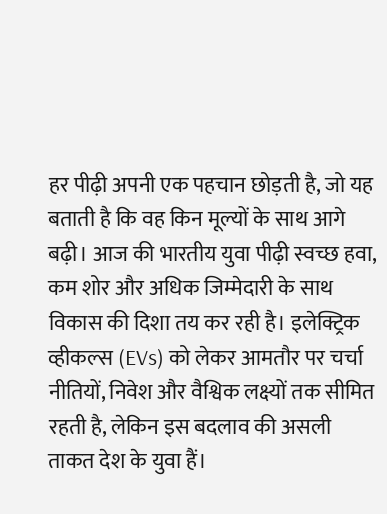हर पीढ़ी अपनी एक पहचान छोड़ती है, जो यह बताती है कि वह किन मूल्यों के साथ आगे बढ़ी। आज की भारतीय युवा पीढ़ी स्वच्छ हवा, कम शोर और अधिक जिम्मेदारी के साथ विकास की दिशा तय कर रही है। इलेक्ट्रिक व्हीकल्स (EVs) को लेकर आमतौर पर चर्चा नीतियों, निवेश और वैश्विक लक्ष्यों तक सीमित रहती है, लेकिन इस बदलाव की असली ताकत देश के युवा हैं।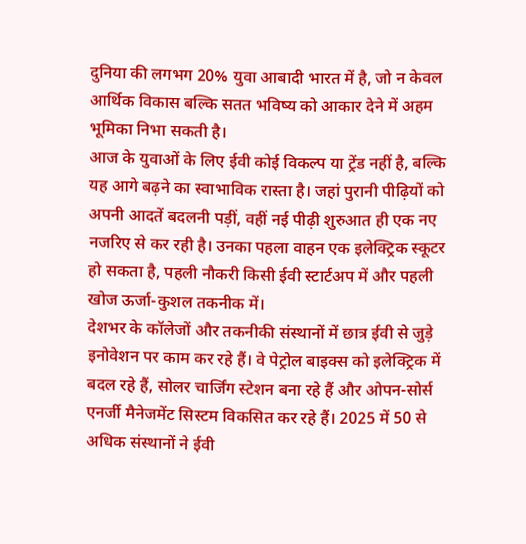दुनिया की लगभग 20% युवा आबादी भारत में है, जो न केवल आर्थिक विकास बल्कि सतत भविष्य को आकार देने में अहम भूमिका निभा सकती है।
आज के युवाओं के लिए ईवी कोई विकल्प या ट्रेंड नहीं है, बल्कि यह आगे बढ़ने का स्वाभाविक रास्ता है। जहां पुरानी पीढ़ियों को अपनी आदतें बदलनी पड़ीं, वहीं नई पीढ़ी शुरुआत ही एक नए नजरिए से कर रही है। उनका पहला वाहन एक इलेक्ट्रिक स्कूटर हो सकता है, पहली नौकरी किसी ईवी स्टार्टअप में और पहली खोज ऊर्जा-कुशल तकनीक में।
देशभर के कॉलेजों और तकनीकी संस्थानों में छात्र ईवी से जुड़े इनोवेशन पर काम कर रहे हैं। वे पेट्रोल बाइक्स को इलेक्ट्रिक में बदल रहे हैं, सोलर चार्जिंग स्टेशन बना रहे हैं और ओपन-सोर्स एनर्जी मैनेजमेंट सिस्टम विकसित कर रहे हैं। 2025 में 50 से अधिक संस्थानों ने ईवी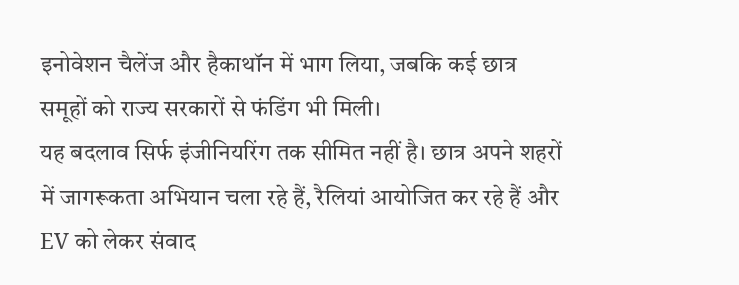इनोवेशन चैलेंज और हैकाथॉन में भाग लिया, जबकि कई छात्र समूहों को राज्य सरकारों से फंडिंग भी मिली।
यह बदलाव सिर्फ इंजीनियरिंग तक सीमित नहीं है। छात्र अपने शहरों में जागरूकता अभियान चला रहे हैं, रैलियां आयोजित कर रहे हैं और EV को लेकर संवाद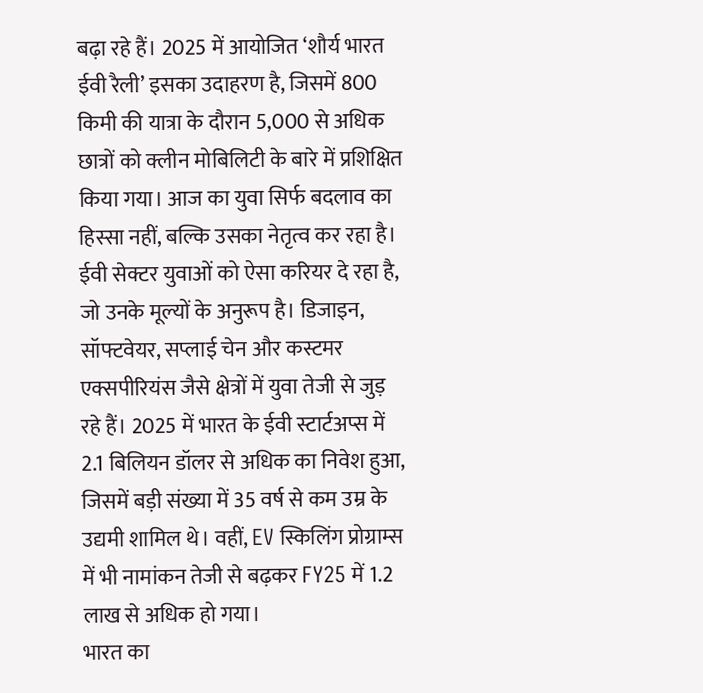बढ़ा रहे हैं। 2025 में आयोजित ‘शौर्य भारत ईवी रैली’ इसका उदाहरण है, जिसमें 800 किमी की यात्रा के दौरान 5,000 से अधिक छात्रों को क्लीन मोबिलिटी के बारे में प्रशिक्षित किया गया। आज का युवा सिर्फ बदलाव का हिस्सा नहीं, बल्कि उसका नेतृत्व कर रहा है।
ईवी सेक्टर युवाओं को ऐसा करियर दे रहा है, जो उनके मूल्यों के अनुरूप है। डिजाइन, सॉफ्टवेयर, सप्लाई चेन और कस्टमर एक्सपीरियंस जैसे क्षेत्रों में युवा तेजी से जुड़ रहे हैं। 2025 में भारत के ईवी स्टार्टअप्स में 2.1 बिलियन डॉलर से अधिक का निवेश हुआ, जिसमें बड़ी संख्या में 35 वर्ष से कम उम्र के उद्यमी शामिल थे। वहीं, EV स्किलिंग प्रोग्राम्स में भी नामांकन तेजी से बढ़कर FY25 में 1.2 लाख से अधिक हो गया।
भारत का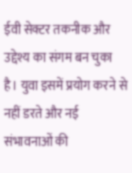ईवी सेक्टर तकनीक और उद्देश्य का संगम बन चुका है। युवा इसमें प्रयोग करने से नहीं डरते और नई संभावनाओं की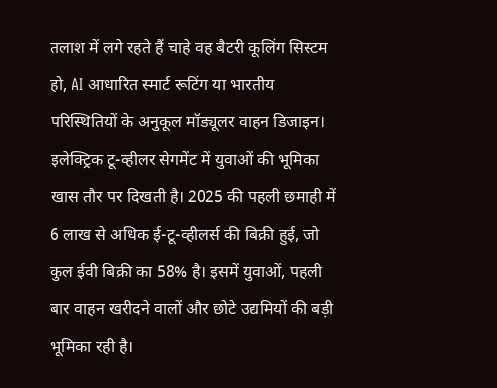तलाश में लगे रहते हैं चाहे वह बैटरी कूलिंग सिस्टम हो, AI आधारित स्मार्ट रूटिंग या भारतीय परिस्थितियों के अनुकूल मॉड्यूलर वाहन डिजाइन।
इलेक्ट्रिक टू-व्हीलर सेगमेंट में युवाओं की भूमिका खास तौर पर दिखती है। 2025 की पहली छमाही में 6 लाख से अधिक ई-टू-व्हीलर्स की बिक्री हुई, जो कुल ईवी बिक्री का 58% है। इसमें युवाओं, पहली बार वाहन खरीदने वालों और छोटे उद्यमियों की बड़ी भूमिका रही है।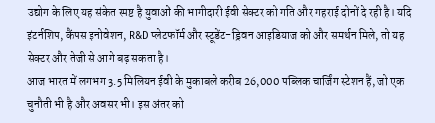उद्योग के लिए यह संकेत स्पष्ट है युवाओं की भागीदारी ईवी सेक्टर को गति और गहराई दोनों दे रही है। यदि इंटर्नशिप, कैंपस इनोवेशन, R&D प्लेटफॉर्म और स्टूडेंट-ड्रिवन आइडियाज को और समर्थन मिले, तो यह सेक्टर और तेजी से आगे बढ़ सकता है।
आज भारत में लगभग 3.5 मिलियन ईवी के मुकाबले करीब 26,000 पब्लिक चार्जिंग स्टेशन हैं, जो एक चुनौती भी है और अवसर भी। इस अंतर को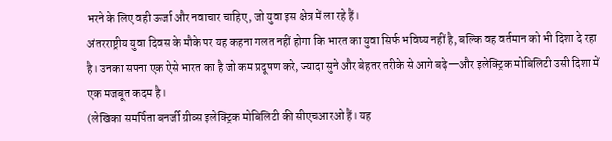भरने के लिए वही ऊर्जा और नवाचार चाहिए, जो युवा इस क्षेत्र में ला रहे हैं।
अंतरराष्ट्रीय युवा दिवस के मौके पर यह कहना गलत नहीं होगा कि भारत का युवा सिर्फ भविष्य नहीं है, बल्कि वह वर्तमान को भी दिशा दे रहा है। उनका सपना एक ऐसे भारत का है जो कम प्रदूषण करे, ज्यादा सुने और बेहतर तरीके से आगे बढ़े—और इलेक्ट्रिक मोबिलिटी उसी दिशा में एक मजबूत कदम है।
(लेखिका समर्पिता बनर्जी ग्रीव्स इलेक्ट्रिक मोबिलिटी की सीएचआरओ हैं। यह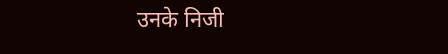उनके निजी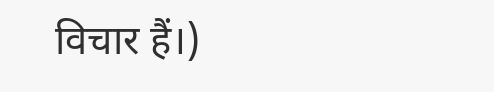विचार हैं।)